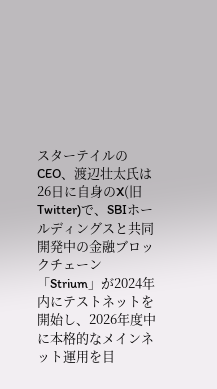スターテイルのCEO、渡辺壮太氏は26日に自身のX(旧Twitter)で、SBIホールディングスと共同開発中の金融ブロックチェーン「Strium」が2024年内にテストネットを開始し、2026年度中に本格的なメインネット運用を目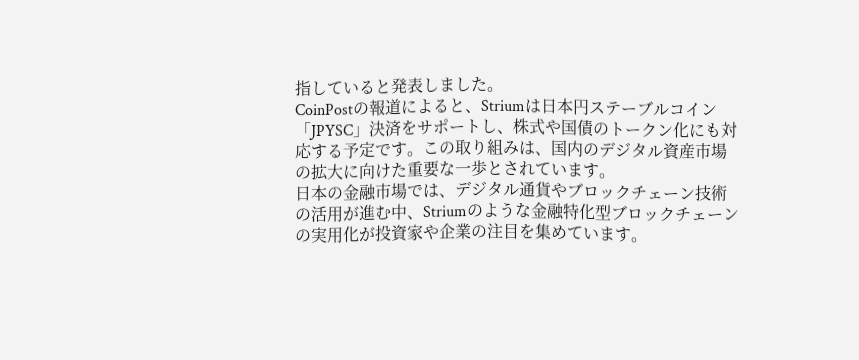指していると発表しました。
CoinPostの報道によると、Striumは日本円ステーブルコイン「JPYSC」決済をサポートし、株式や国債のトークン化にも対応する予定です。この取り組みは、国内のデジタル資産市場の拡大に向けた重要な一歩とされています。
日本の金融市場では、デジタル通貨やブロックチェーン技術の活用が進む中、Striumのような金融特化型ブロックチェーンの実用化が投資家や企業の注目を集めています。